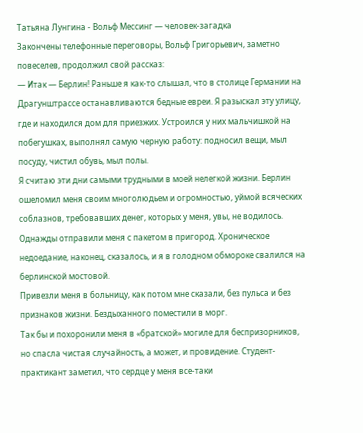Татьяна Лунгина - Вольф Мессинг — человек-загадка
Закончены телефонные переговоры, Вольф Григорьевич, заметно повеселев, продолжил свой рассказ:
— Итак — Берлин! Раньше я как-то слышал, что в столице Германии на Драгунштрассе останавливаются бедные евреи. Я разыскал эту улицу, где и находился дом для приезжих. Устроился у них мальчишкой на побегушках, выполнял самую черную работу: подносил вещи, мыл посуду, чистил обувь, мыл полы.
Я считаю эти дни самыми трудными в моей нелегкой жизни. Берлин ошеломил меня своим многолюдьем и огромностью, уймой всяческих соблазнов, требовавших денег, которых у меня, увы, не водилось.
Однажды отправили меня с пакетом в пригород. Хроническое недоедание, наконец, сказалось, и я в голодном обмороке свалился на берлинской мостовой.
Привезли меня в больницу, как потом мне сказали, без пульса и без признаков жизни. Бездыханного поместили в морг.
Так бы и похоронили меня в «братской» могиле для беспризорников, но спасла чистая случайность, а может, и провидение. Студент-практикант заметил, что сердце у меня все-таки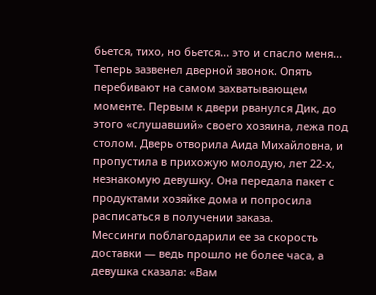бьется, тихо, но бьется... это и спасло меня...
Теперь зазвенел дверной звонок. Опять перебивают на самом захватывающем моменте. Первым к двери рванулся Дик, до этого «слушавший» своего хозяина, лежа под столом. Дверь отворила Аида Михайловна, и пропустила в прихожую молодую, лет 22-х, незнакомую девушку. Она передала пакет с продуктами хозяйке дома и попросила расписаться в получении заказа.
Мессинги поблагодарили ее за скорость доставки — ведь прошло не более часа, а девушка сказала: «Вам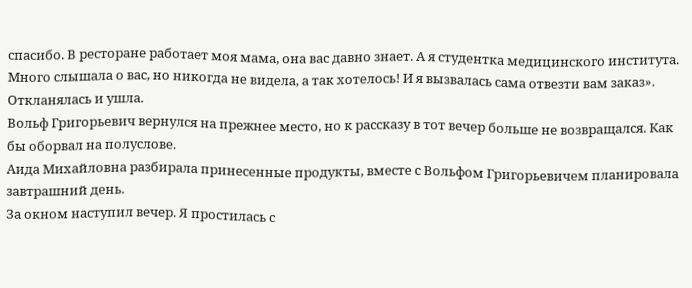спасибо. В ресторане работает моя мама, она вас давно знает. А я студентка медицинского института. Много слышала о вас, но никогда не видела, а так хотелось! И я вызвалась сама отвезти вам заказ». Откланялась и ушла.
Вольф Григорьевич вернулся на прежнее место, но к рассказу в тот вечер больше не возвращался. Как бы оборвал на полуслове.
Аида Михайловна разбирала принесенные продукты, вместе с Вольфом Григорьевичем планировала завтрашний день.
За окном наступил вечер. Я простилась с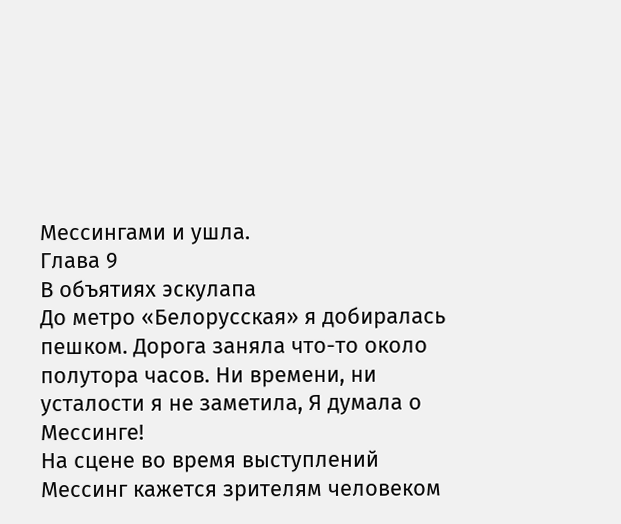Мессингами и ушла.
Глава 9
В объятиях эскулапа
До метро «Белорусская» я добиралась пешком. Дорога заняла что-то около полутора часов. Ни времени, ни усталости я не заметила, Я думала о Мессинге!
На сцене во время выступлений Мессинг кажется зрителям человеком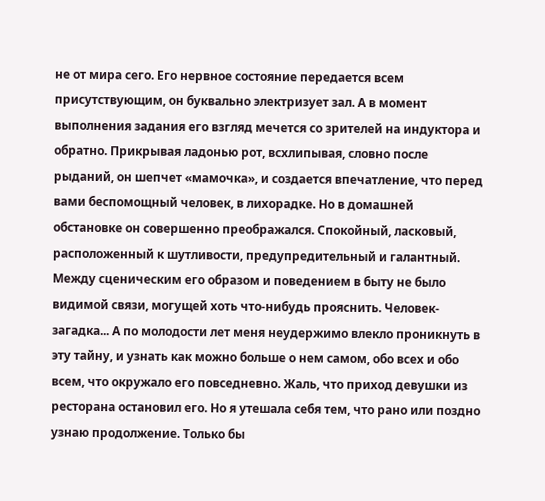не от мира сего. Его нервное состояние передается всем присутствующим, он буквально электризует зал. А в момент выполнения задания его взгляд мечется со зрителей на индуктора и обратно. Прикрывая ладонью рот, всхлипывая, словно после рыданий, он шепчет «мамочка», и создается впечатление, что перед вами беспомощный человек, в лихорадке. Но в домашней обстановке он совершенно преображался. Спокойный, ласковый, расположенный к шутливости, предупредительный и галантный. Между сценическим его образом и поведением в быту не было видимой связи, могущей хоть что-нибудь прояснить. Человек-загадка... А по молодости лет меня неудержимо влекло проникнуть в эту тайну, и узнать как можно больше о нем самом, обо всех и обо всем, что окружало его повседневно. Жаль, что приход девушки из ресторана остановил его. Но я утешала себя тем, что рано или поздно узнаю продолжение. Только бы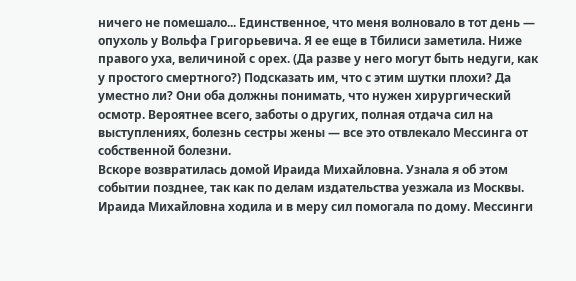ничего не помешало... Единственное, что меня волновало в тот день — опухоль у Вольфа Григорьевича. Я ее еще в Тбилиси заметила. Ниже правого уха, величиной с орех. (Да разве у него могут быть недуги, как у простого смертного?) Подсказать им, что с этим шутки плохи? Да уместно ли? Они оба должны понимать, что нужен хирургический осмотр. Вероятнее всего, заботы о других, полная отдача сил на выступлениях, болезнь сестры жены — все это отвлекало Мессинга от собственной болезни.
Вскоре возвратилась домой Ираида Михайловна. Узнала я об этом событии позднее, так как по делам издательства уезжала из Москвы. Ираида Михайловна ходила и в меру сил помогала по дому. Мессинги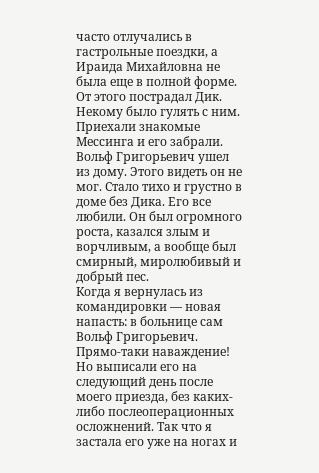часто отлучались в гастрольные поездки, а Ираида Михайловна не была еще в полной форме. От этого пострадал Дик. Некому было гулять с ним. Приехали знакомые Мессинга и его забрали. Вольф Григорьевич ушел из дому. Этого видеть он не мог. Стало тихо и грустно в доме без Дика. Его все любили. Он был огромного роста, казался злым и ворчливым, а вообще был смирный, миролюбивый и добрый пес.
Когда я вернулась из командировки — новая напасть: в больнице сам Вольф Григорьевич. Прямо-таки наваждение! Но выписали его на следующий день после моего приезда, без каких-либо послеоперационных осложнений. Так что я застала его уже на ногах и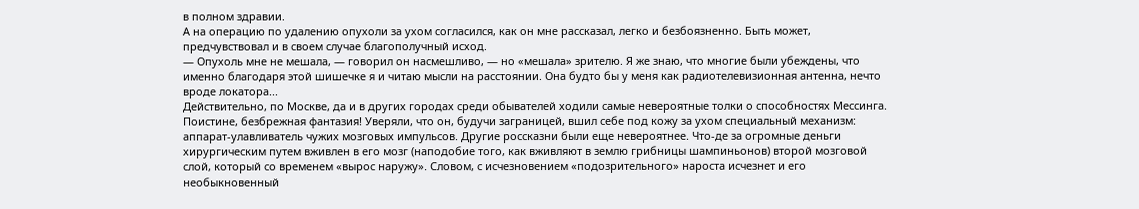в полном здравии.
А на операцию по удалению опухоли за ухом согласился, как он мне рассказал, легко и безбоязненно. Быть может, предчувствовал и в своем случае благополучный исход.
— Опухоль мне не мешала, — говорил он насмешливо, — но «мешала» зрителю. Я же знаю, что многие были убеждены, что именно благодаря этой шишечке я и читаю мысли на расстоянии. Она будто бы у меня как радиотелевизионная антенна, нечто вроде локатора...
Действительно, по Москве, да и в других городах среди обывателей ходили самые невероятные толки о способностях Мессинга. Поистине, безбрежная фантазия! Уверяли, что он, будучи заграницей, вшил себе под кожу за ухом специальный механизм: аппарат-улавливатель чужих мозговых импульсов. Другие россказни были еще невероятнее. Что-де за огромные деньги хирургическим путем вживлен в его мозг (наподобие того, как вживляют в землю грибницы шампиньонов) второй мозговой слой, который со временем «вырос наружу». Словом, с исчезновением «подозрительного» нароста исчезнет и его необыкновенный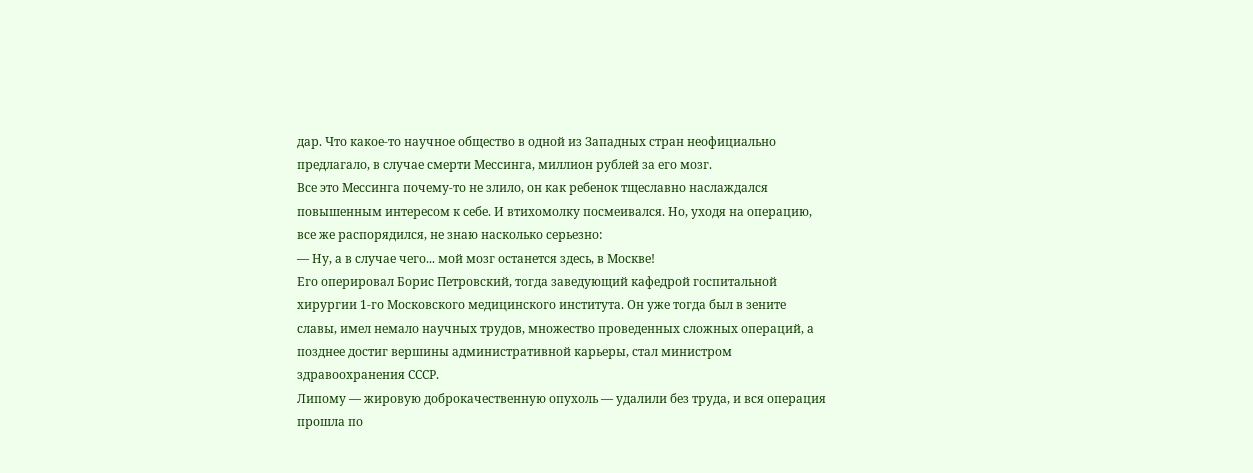дар. Что какое-то научное общество в одной из Западных стран неофициально предлагало, в случае смерти Мессинга, миллион рублей за его мозг.
Все это Мессинга почему-то не злило, он как ребенок тщеславно наслаждался повышенным интересом к себе. И втихомолку посмеивался. Но, уходя на операцию, все же распорядился, не знаю насколько серьезно:
— Ну, а в случае чего... мой мозг останется здесь, в Москве!
Его оперировал Борис Петровский, тогда заведующий кафедрой госпитальной хирургии 1-го Московского медицинского института. Он уже тогда был в зените славы, имел немало научных трудов, множество проведенных сложных операций, а позднее достиг вершины административной карьеры, стал министром здравоохранения СССР.
Липому — жировую доброкачественную опухоль — удалили без труда, и вся операция прошла по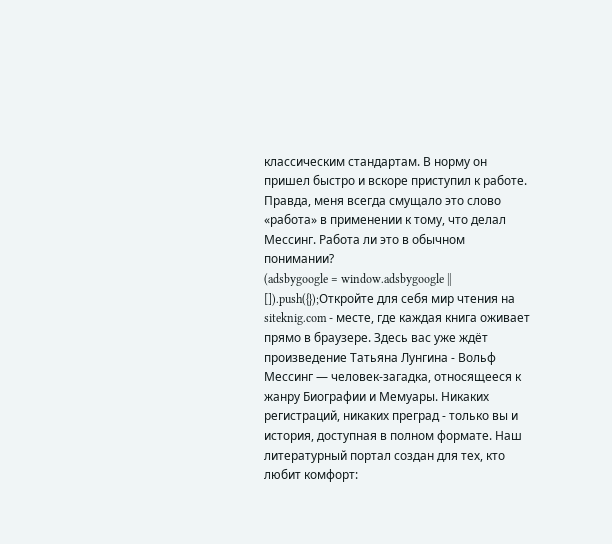классическим стандартам. В норму он пришел быстро и вскоре приступил к работе. Правда, меня всегда смущало это слово «работа» в применении к тому, что делал Мессинг. Работа ли это в обычном понимании?
(adsbygoogle = window.adsbygoogle || []).push({});Откройте для себя мир чтения на siteknig.com - месте, где каждая книга оживает прямо в браузере. Здесь вас уже ждёт произведение Татьяна Лунгина - Вольф Мессинг — человек-загадка, относящееся к жанру Биографии и Мемуары. Никаких регистраций, никаких преград - только вы и история, доступная в полном формате. Наш литературный портал создан для тех, кто любит комфорт: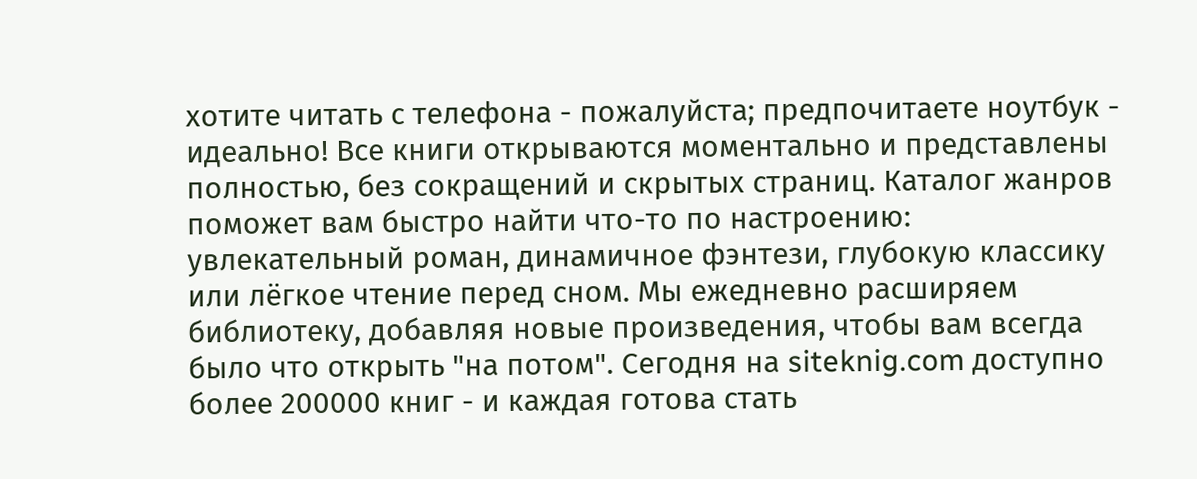хотите читать с телефона - пожалуйста; предпочитаете ноутбук - идеально! Все книги открываются моментально и представлены полностью, без сокращений и скрытых страниц. Каталог жанров поможет вам быстро найти что-то по настроению: увлекательный роман, динамичное фэнтези, глубокую классику или лёгкое чтение перед сном. Мы ежедневно расширяем библиотеку, добавляя новые произведения, чтобы вам всегда было что открыть "на потом". Сегодня на siteknig.com доступно более 200000 книг - и каждая готова стать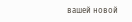вашей новой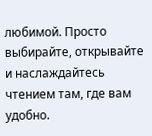любимой. Просто выбирайте, открывайте и наслаждайтесь чтением там, где вам удобно.